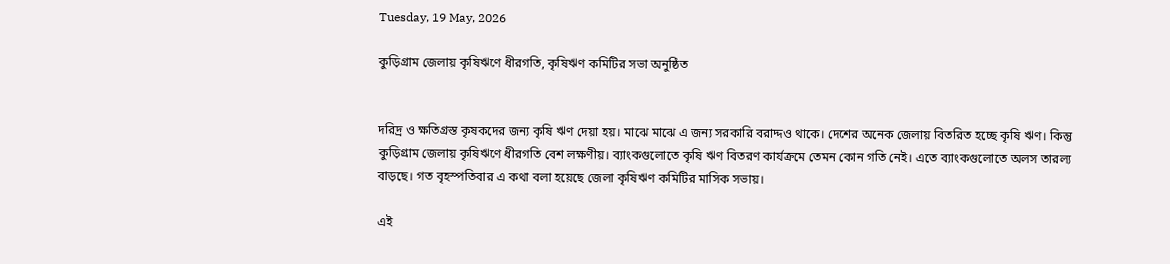Tuesday, 19 May, 2026

কুড়িগ্রাম জেলায় কৃষিঋণে ধীরগতি, কৃষিঋণ কমিটির সভা অনুষ্ঠিত


দরিদ্র ও ক্ষতিগ্রস্ত কৃষকদের জন্য কৃষি ঋণ দেয়া হয়। মাঝে মাঝে এ জন্য সরকারি বরাদ্দও থাকে। দেশের অনেক জেলায় বিতরিত হচ্ছে কৃষি ঋণ। কিন্তু কুড়িগ্রাম জেলায় কৃষিঋণে ধীরগতি বেশ লক্ষণীয়। ব্যাংকগুলোতে কৃষি ঋণ বিতরণ কার্যক্রমে তেমন কোন গতি নেই। এতে ব্যাংকগুলোতে অলস তারল্য বাড়ছে। গত বৃহস্পতিবার এ কথা বলা হয়েছে জেলা কৃষিঋণ কমিটির মাসিক সভায়।

এই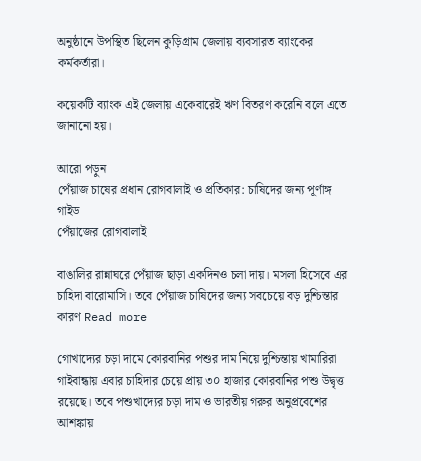অনুষ্ঠানে উপস্থিত ছিলেন কুড়িগ্রাম জেলায় ব্যবসারত ব্যাংকের কর্মকর্তারা।

কয়েকটি ব্যাংক এই জেলায় একেবারেই ঋণ বিতরণ করেনি বলে এতে জানানো হয়।

আরো পড়ুন
পেঁয়াজ চাষের প্রধান রোগবালাই ও প্রতিকার: চাষিদের জন্য পূর্ণাঙ্গ গাইড
পেঁয়াজের রোগবালাই

বাঙালির রান্নাঘরে পেঁয়াজ ছাড়া একদিনও চলা দায়। মসলা হিসেবে এর চাহিদা বারোমাসি। তবে পেঁয়াজ চাষিদের জন্য সবচেয়ে বড় দুশ্চিন্তার কারণ Read more

গোখাদ্যের চড়া দামে কোরবানির পশুর দাম নিয়ে দুশ্চিন্তায় খামারিরা
গাইবান্ধায় এবার চাহিদার চেয়ে প্রায় ৩০ হাজার কোরবানির পশু উদ্বৃত্ত রয়েছে। তবে পশুখাদ্যের চড়া দাম ও ভারতীয় গরুর অনুপ্রবেশের আশঙ্কায়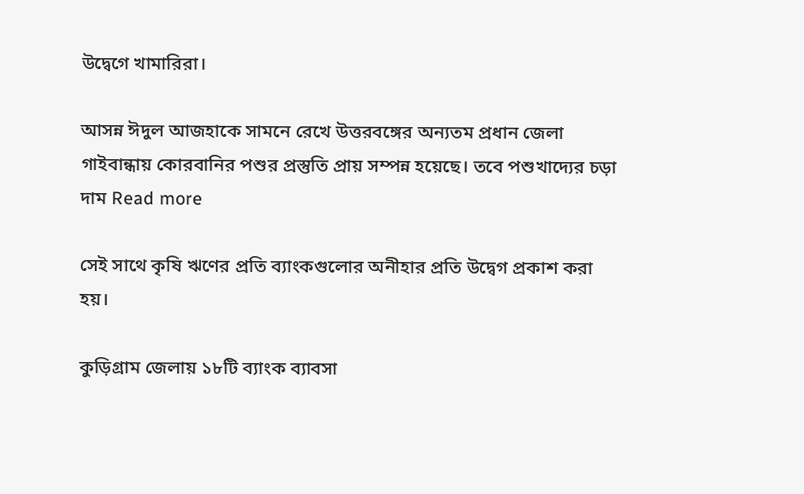উদ্বেগে খামারিরা।

আসন্ন ঈদুল আজহাকে সামনে রেখে উত্তরবঙ্গের অন্যতম প্রধান জেলা গাইবান্ধায় কোরবানির পশুর প্রস্তুতি প্রায় সম্পন্ন হয়েছে। তবে পশুখাদ্যের চড়া দাম Read more

সেই সাথে কৃষি ঋণের প্রতি ব্যাংকগুলোর অনীহার প্রতি উদ্বেগ প্রকাশ করা হয়।

কুড়িগ্রাম জেলায় ১৮টি ব্যাংক ব্যাবসা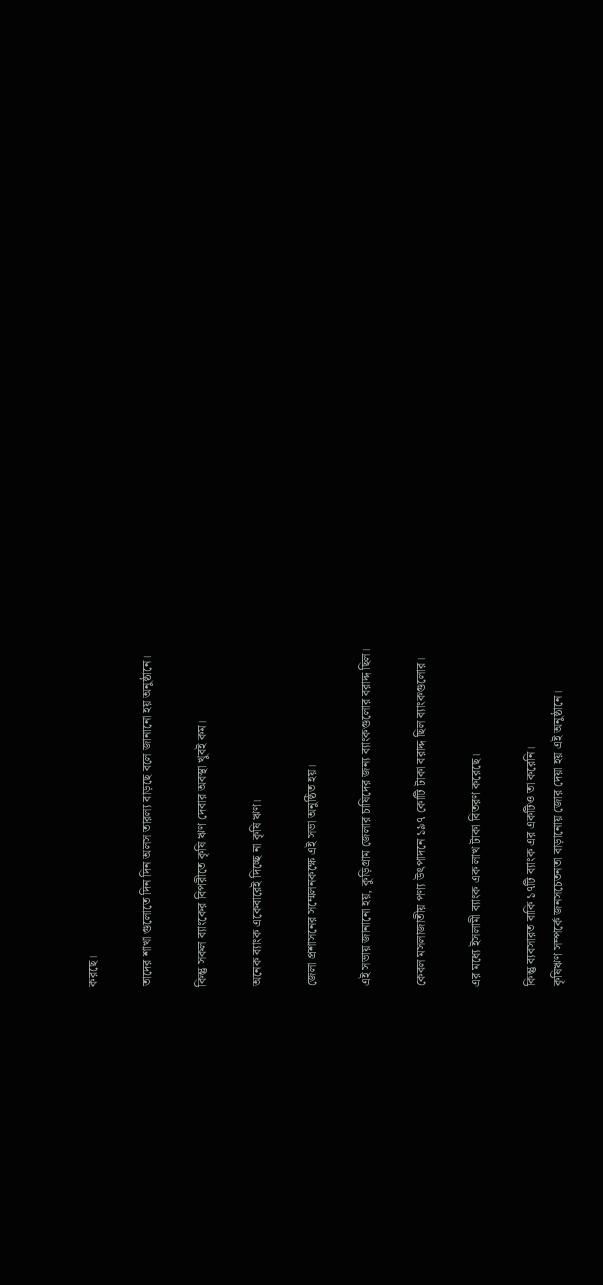করছে।

তাদের শাখা গুলোতে দিন দিন অলস তারল্য বাড়ছে বলে জানানো হয় অনুষ্ঠানে।

কিন্তু সকল ব্যাংকের বিপরীতে কৃষি ঋণ দেবার অবস্থা খুবই কম।

অনেক ব্যাংক একেবারেই দিচ্ছে না কৃষি ঋণ।

জেলা প্রশাসনের সম্মেলনকক্ষে এই সভা অনুষ্ঠিত হয়।

এই সভায় জানানো হয়, কুড়িগ্রাম জেলার চাষিদের জন্য ব্যাংকগুলোর বরাদ্দ ছিল।

কেবল মসলাজাতীয় পণ্য উৎপাদনে ১৯৭ কোটি টাকা বরাদ্দ ছিল ব্যাংকগুলোর।

এর মধ্যে ইসলামী ব্যাংক এক লাখ টাকা বিতরণ করেছে।

কিন্তু ব্যবসারত বাকি ১৭টি ব্যাংক এর একটিও তা করেনি।
কৃষিঋণ সম্পর্কে জনসচেতনতা বাড়ানোয় জোর দেয়া হয় এই অনুষ্ঠানে।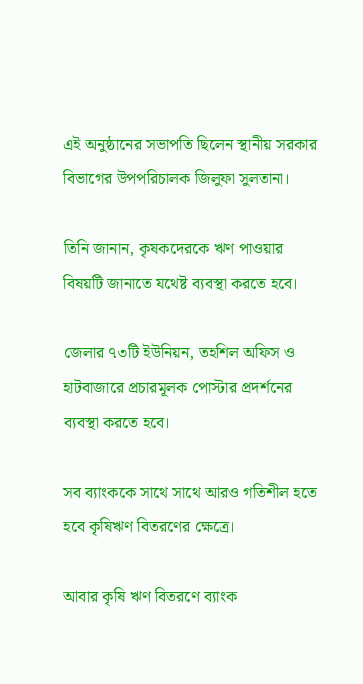এই অনুষ্ঠানের সভাপতি ছিলেন স্থানীয় সরকার বিভাগের উপপরিচালক জিলুফা সুলতানা।

তিনি জানান, কৃষকদেরকে ঋণ পাওয়ার বিষয়টি জানাতে যথেষ্ট ব্যবস্থা করতে হবে।

জেলার ৭৩টি ইউনিয়ন, তহশিল অফিস ও হাটবাজারে প্রচারমূলক পোস্টার প্রদর্শনের ব্যবস্থা করতে হবে।

সব ব্যাংককে সাথে সাথে আরও গতিশীল হতে হবে কৃষিঋণ বিতরণের ক্ষেত্রে।

আবার কৃষি ঋণ বিতরণে ব্যাংক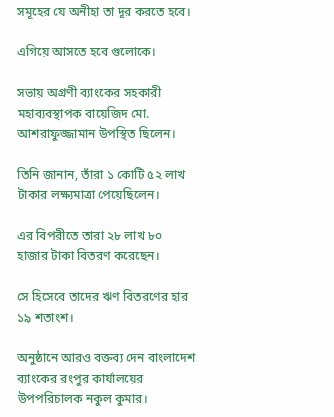সমূহের যে অনীহা তা দূর করতে হবে।

এগিয়ে আসতে হবে গুলোকে।

সভায় অগ্রণী ব্যাংকের সহকারী মহাব্যবস্থাপক বায়েজিদ মো. আশরাফুজ্জামান উপস্থিত ছিলেন।

তিনি জানান, তাঁরা ১ কোটি ৫২ লাখ টাকার লক্ষ্যমাত্রা পেয়েছিলেন।

এর বিপরীতে তারা ২৮ লাখ ৮০ হাজার টাকা বিতরণ করেছেন।

সে হিসেবে তাদের ঋণ বিতরণের হার ১৯ শতাংশ।

অনুষ্ঠানে আরও বক্তব্য দেন বাংলাদেশ ব্যাংকের রংপুর কার্যালয়ের উপপরিচালক নকুল কুমার।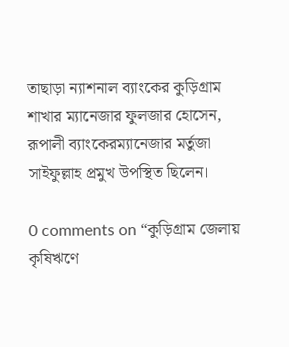তাছাড়া ন্যাশনাল ব্যাংকের কুড়িগ্রাম শাখার ম্যানেজার ফুলজার হোসেন, রূপালী ব্যাংকেরম্যানেজার মর্তুজা সাইফুল্লাহ প্রমুখ উপস্থিত ছিলেন।

0 comments on “কুড়িগ্রাম জেলায় কৃষিঋণে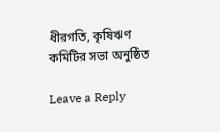ধীরগতি, কৃষিঋণ কমিটির সভা অনুষ্ঠিত

Leave a Reply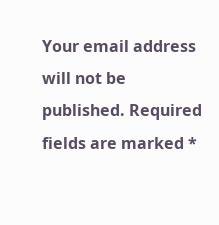Your email address will not be published. Required fields are marked *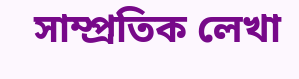সাম্প্রতিক লেখা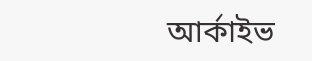আর্কাইভ